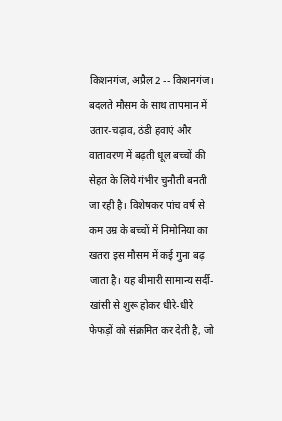किशनगंज, अप्रैल 2 -- किशनगंज। बदलते मौसम के साथ तापमान में उतार-चढ़ाव, ठंडी हवाएं और वातावरण में बढ़ती धूल बच्चों की सेहत के लिये गंभीर चुनौती बनती जा रही है। विशेषकर पांच वर्ष से कम उम्र के बच्चों में निमोनिया का खतरा इस मौसम में कई गुना बढ़ जाता है। यह बीमारी सामान्य सर्दी-खांसी से शुरू होकर धीरे-धीरे फेफड़ों को संक्रमित कर देती है, जो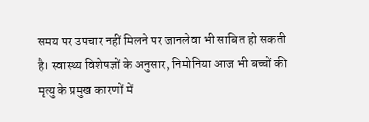समय पर उपचार नहीं मिलने पर जानलेवा भी साबित हो सकती है। स्वास्थ्य विशेषज्ञों के अनुसार, निमोनिया आज भी बच्चों की मृत्यु के प्रमुख कारणों में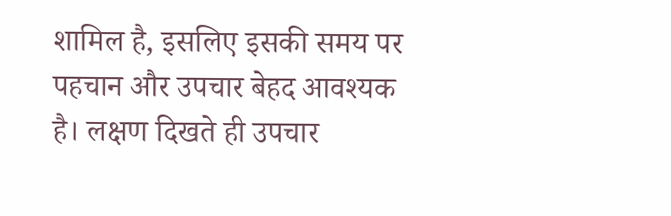शामिल है, इसलिए इसकी समय पर पहचान और उपचार बेहद आवश्यक है। लक्षण दिखते ही उपचार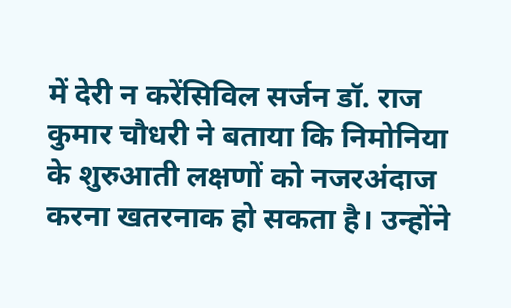में देरी न करेंसिविल सर्जन डॉ. राज कुमार चौधरी ने बताया कि निमोनिया के शुरुआती लक्षणों को नजरअंदाज करना खतरनाक हो सकता है। उन्होंने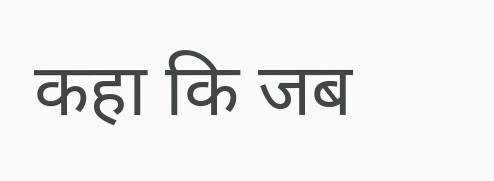कहा कि जब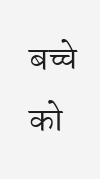बच्चे को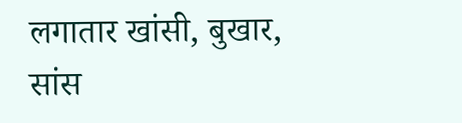लगातार खांसी, बुखार, सांस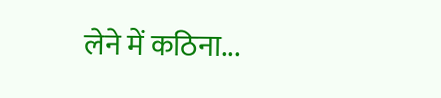लेने में कठिना...